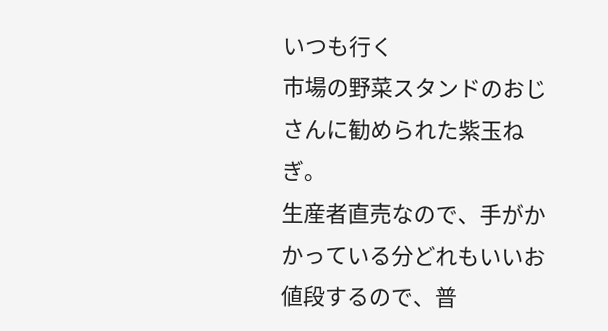いつも行く
市場の野菜スタンドのおじさんに勧められた紫玉ねぎ。
生産者直売なので、手がかかっている分どれもいいお値段するので、普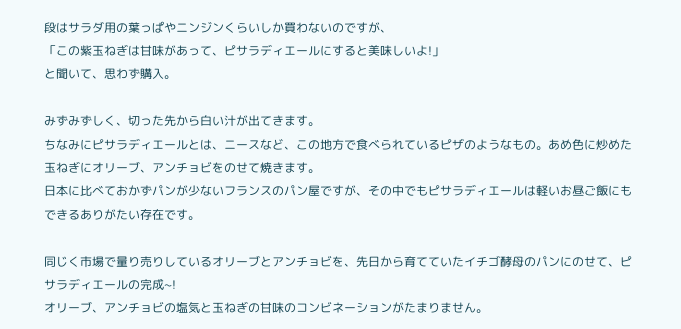段はサラダ用の葉っぱやニンジンくらいしか買わないのですが、
「この紫玉ねぎは甘味があって、ピサラディエールにすると美味しいよ!」
と聞いて、思わず購入。

みずみずしく、切った先から白い汁が出てきます。
ちなみにピサラディエールとは、ニースなど、この地方で食べられているピザのようなもの。あめ色に炒めた玉ねぎにオリーブ、アンチョビをのせて焼きます。
日本に比べておかずパンが少ないフランスのパン屋ですが、その中でもピサラディエールは軽いお昼ご飯にもできるありがたい存在です。

同じく市場で量り売りしているオリーブとアンチョビを、先日から育てていたイチゴ酵母のパンにのせて、ピサラディエールの完成~!
オリーブ、アンチョビの塩気と玉ねぎの甘味のコンビネーションがたまりません。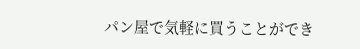パン屋で気軽に買うことができ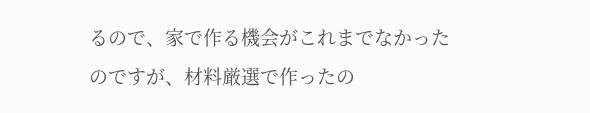るので、家で作る機会がこれまでなかったのですが、材料厳選で作ったの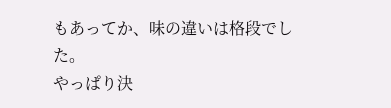もあってか、味の違いは格段でした。
やっぱり決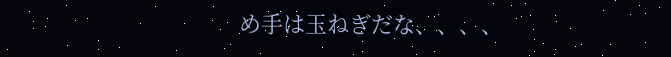め手は玉ねぎだな、、、、